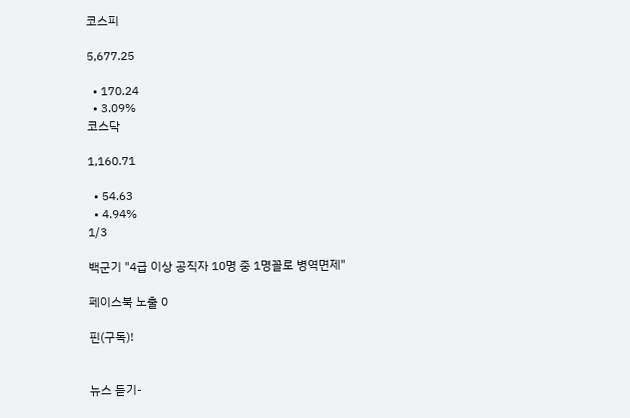코스피

5,677.25

  • 170.24
  • 3.09%
코스닥

1,160.71

  • 54.63
  • 4.94%
1/3

백군기 "4급 이상 공직자 10명 중 1명꼴로 병역면제"

페이스북 노출 0

핀(구독)!


뉴스 듣기-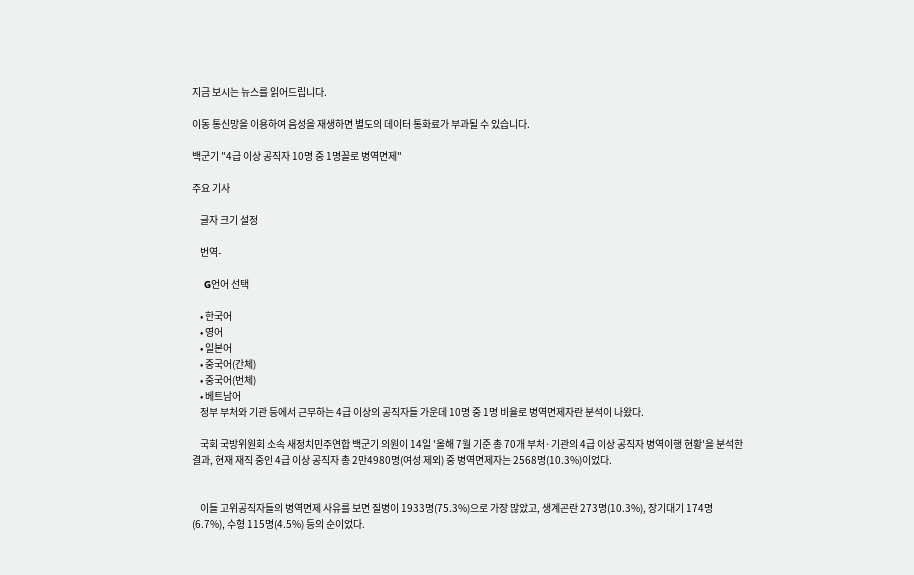지금 보시는 뉴스를 읽어드립니다.

이동 통신망을 이용하여 음성을 재생하면 별도의 데이터 통화료가 부과될 수 있습니다.

백군기 "4급 이상 공직자 10명 중 1명꼴로 병역면제"

주요 기사

    글자 크기 설정

    번역-

    G언어 선택

    • 한국어
    • 영어
    • 일본어
    • 중국어(간체)
    • 중국어(번체)
    • 베트남어
    정부 부처와 기관 등에서 근무하는 4급 이상의 공직자들 가운데 10명 중 1명 비율로 병역면제자란 분석이 나왔다.

    국회 국방위원회 소속 새정치민주연합 백군기 의원이 14일 '올해 7월 기준 총 70개 부처·기관의 4급 이상 공직자 병역이행 현황'을 분석한 결과, 현재 재직 중인 4급 이상 공직자 총 2만4980명(여성 제외) 중 병역면제자는 2568명(10.3%)이었다.


    이들 고위공직자들의 병역면제 사유를 보면 질병이 1933명(75.3%)으로 가장 많았고, 생계곤란 273명(10.3%), 장기대기 174명(6.7%), 수형 115명(4.5%) 등의 순이었다.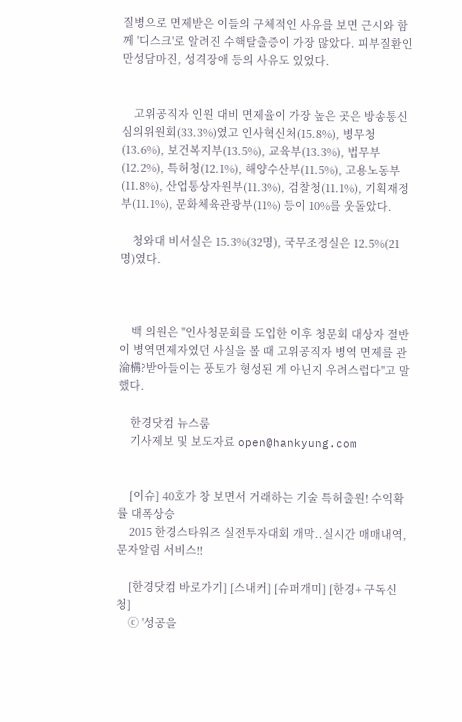질병으로 면제받은 이들의 구체적인 사유를 보면 근시와 함께 '디스크'로 알려진 수핵탈출증이 가장 많았다. 피부질환인 만성담마진, 성격장애 등의 사유도 있었다.


    고위공직자 인원 대비 면제율이 가장 높은 곳은 방송통신심의위원회(33.3%)였고 인사혁신처(15.8%), 병무청(13.6%), 보건복지부(13.5%), 교육부(13.3%), 법무부(12.2%), 특허청(12.1%), 해양수산부(11.5%), 고용노동부(11.8%), 산업통상자원부(11.3%), 검찰청(11.1%), 기획재정부(11.1%), 문화체육관광부(11%) 등이 10%를 웃돌았다.

    청와대 비서실은 15.3%(32명), 국무조정실은 12.5%(21명)였다.



    백 의원은 "인사청문회를 도입한 이후 청문회 대상자 절반이 병역면제자였던 사실을 볼 때 고위공직자 병역 면제를 관淪構?받아들이는 풍토가 형성된 게 아닌지 우려스럽다"고 말했다.

    한경닷컴 뉴스룸
    기사제보 및 보도자료 open@hankyung.com


    [이슈] 40호가 창 보면서 거래하는 기술 특허출원! 수익확률 대폭상승
    2015 한경스타워즈 실전투자대회 개막..실시간 매매내역,문자알림 서비스!!

    [한경닷컴 바로가기] [스내커] [슈퍼개미] [한경+ 구독신청]
    ⓒ '성공을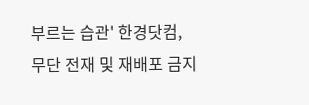부르는 습관' 한경닷컴, 무단 전재 및 재배포 금지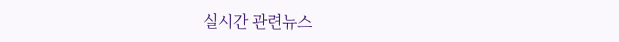실시간 관련뉴스